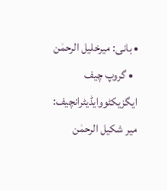• بانی: میرخلیل الرحمٰن
  • گروپ چیف ایگزیکٹووایڈیٹرانچیف: میر شکیل الرحمٰن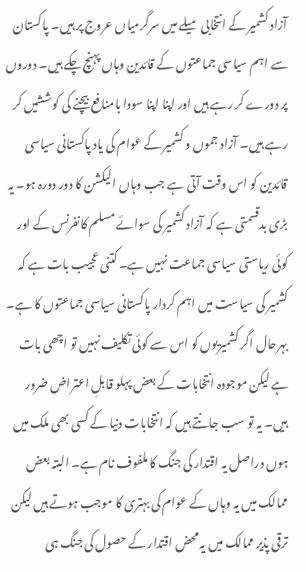آزاد کشمیر کے انتخابی میلے میں سرگرمیاں عروج پر ہیں۔ پاکستان سے اہم سیاسی جماعتوں کے قائدین وہاں پہنچ چکے ہیں۔ دوروں پر دورے کر رہے ہیں اور اپنا اپنا سودا بامنافع بیچنے کی کوششیں کر رہے ہیں۔ آزاد جموں و کشمیر کے عوام کی یاد پاکستانی سیاسی قائدین کو اس وقت آتی ہے جب وہاں الیکشن کا دور دورہ ہو۔ یہ بڑی بدقسمتی ہے کہ آزاد کشمیر کی سوائے مسلم کانفرنس کے اور کوئی ریاستی سیاسی جماعت نہیں ہے۔ کتنی عجیب بات ہے کہ کشمیر کی سیاست میں اہم کردار پاکستانی سیاسی جماعتوں کا ہے۔ بہرحال اگر کشمیریوں کو اس سے کوئی تکلیف نہیں تو اچھی بات ہے لیکن موجودہ انتخابات کے بعض پہلو قابلِ اعتراض ضرور ہیں۔ یہ تو سب جانتے ہیں کہ انتخابات دنیا کے کسی بھی ملک میں ہوں دراصل یہ اقتدار کی جنگ کا ملفوف نام ہے۔ البتہ بعض ممالک میں یہ وہاں کے عوام کی بہتری کا موجب ہوتے ہیں لیکن ترقی پذیر ممالک میں یہ محض اقتدار کے حصول کی جنگ ہی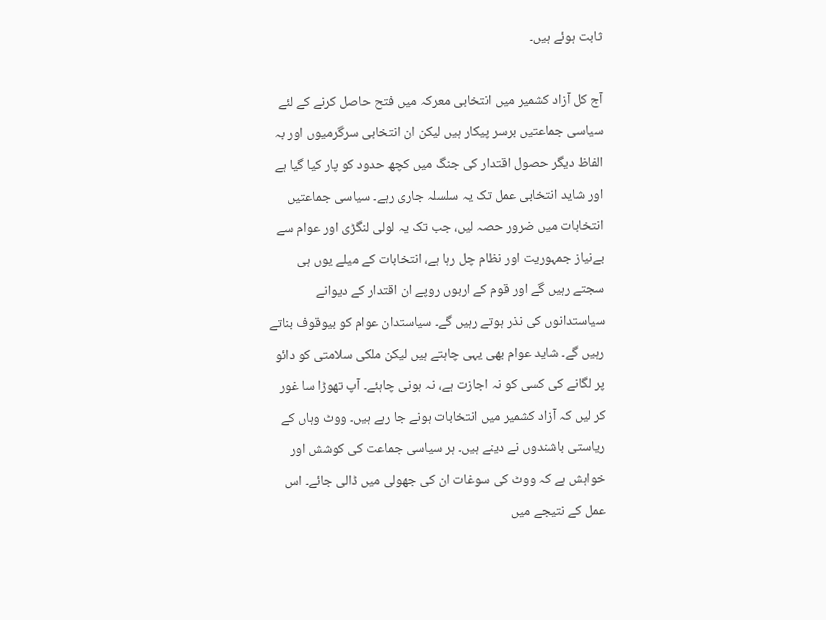ثابت ہوئے ہیں۔

آج کل آزاد کشمیر میں انتخابی معرکہ میں فتح حاصل کرنے کے لئے سیاسی جماعتیں برسر پیکار ہیں لیکن ان انتخابی سرگرمیوں اور بہ الفاظ دیگر حصول اقتدار کی جنگ میں کچھ حدود کو پار کیا گیا ہے اور شاید انتخابی عمل تک یہ سلسلہ جاری رہے۔ سیاسی جماعتیں انتخابات میں ضرور حصہ لیں، جب تک یہ لولی لنگڑی اور عوام سے بےنیاز جمہوریت اور نظام چل رہا ہے، انتخابات کے میلے یوں ہی سجتے رہیں گے اور قوم کے اربوں روپے ان اقتدار کے دیوانے سیاستدانوں کی نذر ہوتے رہیں گے۔ سیاستدان عوام کو بیوقوف بناتے رہیں گے۔ شاید عوام بھی یہی چاہتے ہیں لیکن ملکی سلامتی کو دائو پر لگانے کی کسی کو نہ اجازت ہے، نہ ہونی چاہئے۔ آپ تھوڑا سا غور کر لیں کہ آزاد کشمیر میں انتخابات ہونے جا رہے ہیں۔ ووٹ وہاں کے ریاستی باشندوں نے دینے ہیں۔ ہر سیاسی جماعت کی کوشش اور خواہش ہے کہ ووٹ کی سوغات ان کی جھولی میں ڈالی جائے۔ اس عمل کے نتیجے میں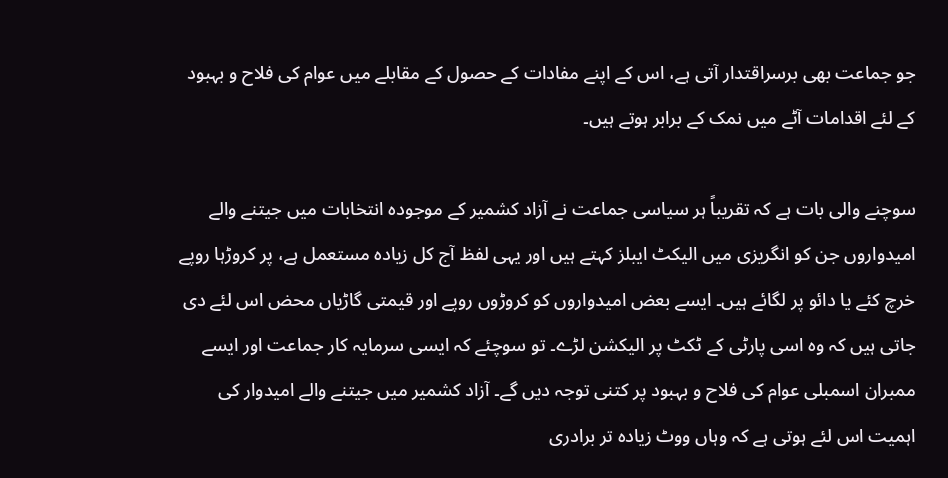جو جماعت بھی برسراقتدار آتی ہے، اس کے اپنے مفادات کے حصول کے مقابلے میں عوام کی فلاح و بہبود کے لئے اقدامات آٹے میں نمک کے برابر ہوتے ہیں۔

سوچنے والی بات ہے کہ تقریباً ہر سیاسی جماعت نے آزاد کشمیر کے موجودہ انتخابات میں جیتنے والے امیدواروں جن کو انگریزی میں الیکٹ ایبلز کہتے ہیں اور یہی لفظ آج کل زیادہ مستعمل ہے، پر کروڑہا روپے خرچ کئے یا دائو پر لگائے ہیں۔ ایسے بعض امیدواروں کو کروڑوں روپے اور قیمتی گاڑیاں محض اس لئے دی جاتی ہیں کہ وہ اسی پارٹی کے ٹکٹ پر الیکشن لڑے۔ تو سوچئے کہ ایسی سرمایہ کار جماعت اور ایسے ممبران اسمبلی عوام کی فلاح و بہبود پر کتنی توجہ دیں گے۔ آزاد کشمیر میں جیتنے والے امیدوار کی اہمیت اس لئے ہوتی ہے کہ وہاں ووٹ زیادہ تر برادری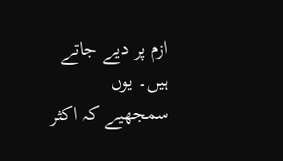ازم پر دیے جاتے ہیں۔ یوں سمجھیے کہ اکثر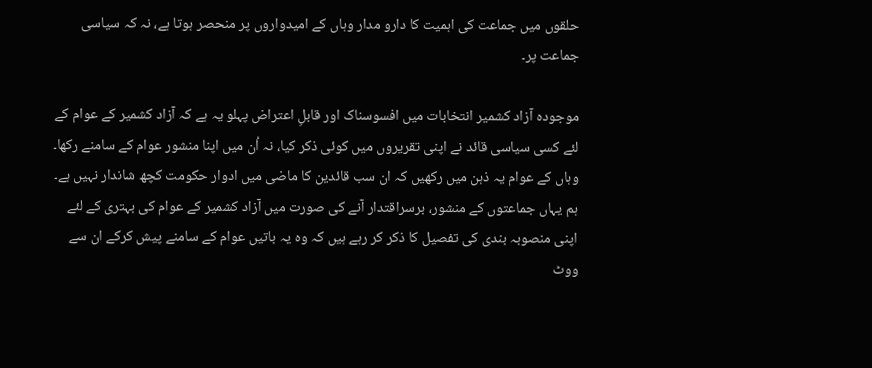حلقوں میں جماعت کی اہمیت کا دارو مدار وہاں کے امیدواروں پر منحصر ہوتا ہے، نہ کہ سیاسی جماعت پر۔

موجودہ آزاد کشمیر انتخابات میں افسوسناک اور قابلِ اعتراض پہلو یہ ہے کہ آزاد کشمیر کے عوام کے لئے کسی سیاسی قائد نے اپنی تقریروں میں کوئی ذکر کیا، نہ اُن میں اپنا منشور عوام کے سامنے رکھا۔ وہاں کے عوام یہ ذہن میں رکھیں کہ ان سب قائدین کا ماضی میں ادوار حکومت کچھ شاندار نہیں ہے۔ ہم یہاں جماعتوں کے منشور، برسراقتدار آنے کی صورت میں آزاد کشمیر کے عوام کی بہتری کے لئے اپنی منصوبہ بندی کی تفصیل کا ذکر کر رہے ہیں کہ وہ یہ باتیں عوام کے سامنے پیش کرکے ان سے ووٹ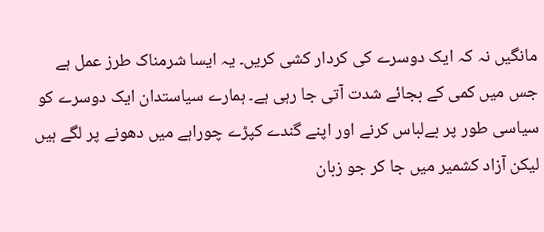مانگیں نہ کہ ایک دوسرے کی کردار کشی کریں۔ یہ ایسا شرمناک طرز عمل ہے جس میں کمی کے بجائے شدت آتی جا رہی ہے۔ ہمارے سیاستدان ایک دوسرے کو سیاسی طور پر بےلباس کرنے اور اپنے گندے کپڑے چوراہے میں دھونے پر لگے ہیں لیکن آزاد کشمیر میں جا کر جو زبان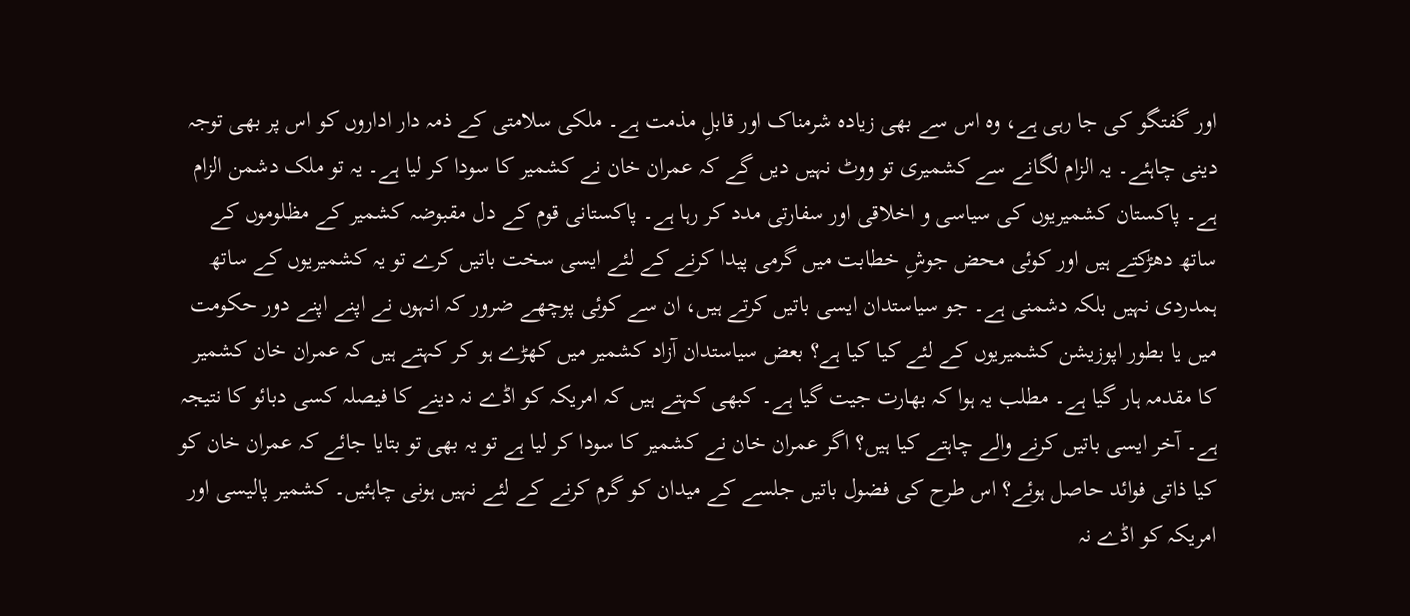اور گفتگو کی جا رہی ہے، وہ اس سے بھی زیادہ شرمناک اور قابلِ مذمت ہے۔ ملکی سلامتی کے ذمہ دار اداروں کو اس پر بھی توجہ دینی چاہئے۔ یہ الزام لگانے سے کشمیری تو ووٹ نہیں دیں گے کہ عمران خان نے کشمیر کا سودا کر لیا ہے۔ یہ تو ملک دشمن الزام ہے۔ پاکستان کشمیریوں کی سیاسی و اخلاقی اور سفارتی مدد کر رہا ہے۔ پاکستانی قوم کے دل مقبوضہ کشمیر کے مظلوموں کے ساتھ دھڑکتے ہیں اور کوئی محض جوشِ خطابت میں گرمی پیدا کرنے کے لئے ایسی سخت باتیں کرے تو یہ کشمیریوں کے ساتھ ہمدردی نہیں بلکہ دشمنی ہے۔ جو سیاستدان ایسی باتیں کرتے ہیں، ان سے کوئی پوچھے ضرور کہ انہوں نے اپنے اپنے دور حکومت میں یا بطور اپوزیشن کشمیریوں کے لئے کیا کیا ہے؟ بعض سیاستدان آزاد کشمیر میں کھڑے ہو کر کہتے ہیں کہ عمران خان کشمیر کا مقدمہ ہار گیا ہے۔ مطلب یہ ہوا کہ بھارت جیت گیا ہے۔ کبھی کہتے ہیں کہ امریکہ کو اڈے نہ دینے کا فیصلہ کسی دبائو کا نتیجہ ہے۔ آخر ایسی باتیں کرنے والے چاہتے کیا ہیں؟ اگر عمران خان نے کشمیر کا سودا کر لیا ہے تو یہ بھی تو بتایا جائے کہ عمران خان کو کیا ذاتی فوائد حاصل ہوئے؟ اس طرح کی فضول باتیں جلسے کے میدان کو گرم کرنے کے لئے نہیں ہونی چاہئیں۔ کشمیر پالیسی اور امریکہ کو اڈے نہ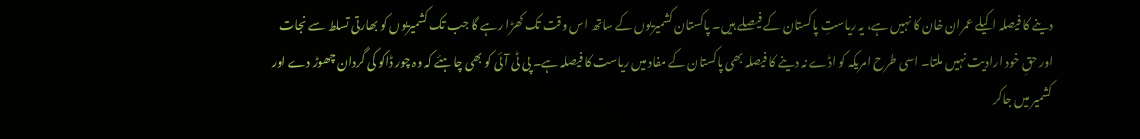دینے کا فیصلہ اکیلے عمران خان کا نہیں ہے، یہ ریاستِ پاکستان کے فیصلے ہیں۔ پاکستان کشمیریوں کے ساتھ اس وقت تک کھڑا رہے گا جب تک کشمیریوں کو بھارتی تسلط سے نجات اور حقِ خود ارادیت نہیں ملتا۔ اسی طرح امریکہ کو اڈے نہ دینے کا فیصلہ بھی پاکستان کے مفاد میں ریاست کا فیصلہ ہے۔ پی ٹی آئی کو بھی چاہئے کہ وہ چور ڈاکو کی گردان چھوڑ دے اور کشمیر میں جاکر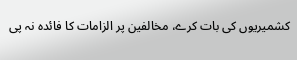کشمیریوں کی بات کرے، مخالفین پر الزامات کا فائدہ نہ پی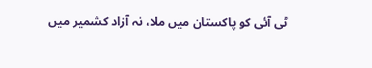ٹی آئی کو پاکستان میں ملا، نہ آزاد کشمیر میں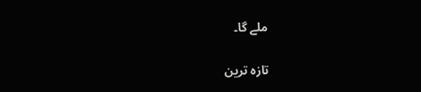ملے گا۔

تازہ ترین